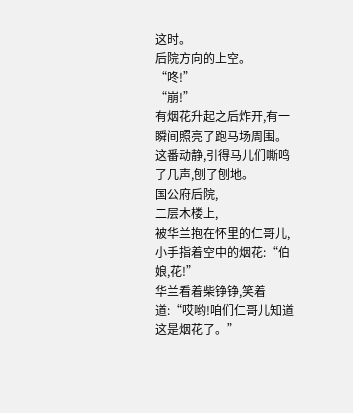这时。
后院方向的上空。
“咚!”
“崩!”
有烟花升起之后炸开,有一瞬间照亮了跑马场周围。
这番动静,引得马儿们嘶鸣了几声,刨了刨地。
国公府后院,
二层木楼上,
被华兰抱在怀里的仁哥儿,小手指着空中的烟花:“伯娘,花!”
华兰看着柴铮铮,笑着道:“哎哟!咱们仁哥儿知道这是烟花了。”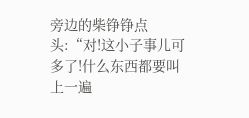旁边的柴铮铮点头:“对!这小子事儿可多了!什么东西都要叫上一遍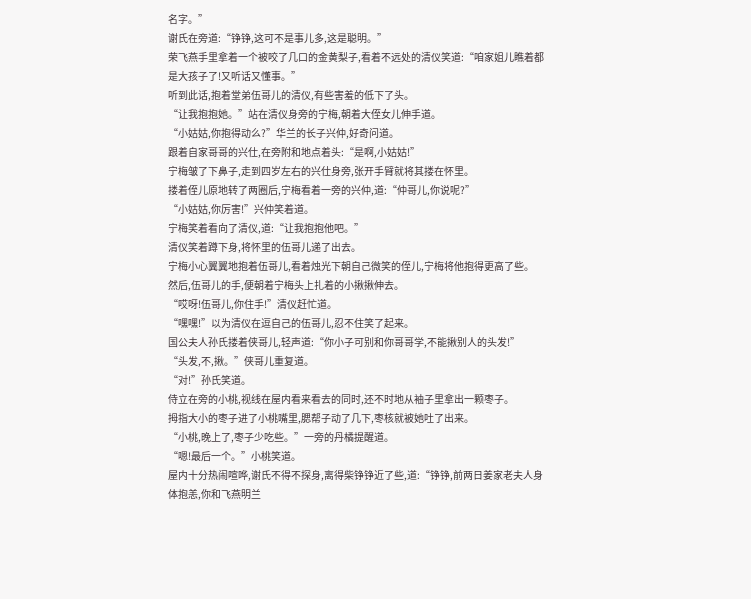名字。”
谢氏在旁道:“铮铮,这可不是事儿多,这是聪明。”
荣飞燕手里拿着一个被咬了几口的金黄梨子,看着不远处的清仪笑道:“咱家姐儿瞧着都是大孩子了!又听话又懂事。”
听到此话,抱着堂弟伍哥儿的清仪,有些害羞的低下了头。
“让我抱抱她。”站在清仪身旁的宁梅,朝着大侄女儿伸手道。
“小姑姑,你抱得动么?”华兰的长子兴仲,好奇问道。
跟着自家哥哥的兴仕,在旁附和地点着头:“是啊,小姑姑!”
宁梅皱了下鼻子,走到四岁左右的兴仕身旁,张开手臂就将其搂在怀里。
搂着侄儿原地转了两圈后,宁梅看着一旁的兴仲,道:“仲哥儿,你说呢?”
“小姑姑,你厉害!”兴仲笑着道。
宁梅笑着看向了清仪,道:“让我抱抱他吧。”
清仪笑着蹲下身,将怀里的伍哥儿递了出去。
宁梅小心翼翼地抱着伍哥儿,看着烛光下朝自己微笑的侄儿,宁梅将他抱得更高了些。
然后,伍哥儿的手,便朝着宁梅头上扎着的小揪揪伸去。
“哎呀!伍哥儿,你住手!”清仪赶忙道。
“嘿嘿!”以为清仪在逗自己的伍哥儿,忍不住笑了起来。
国公夫人孙氏搂着侠哥儿,轻声道:“你小子可别和你哥哥学,不能揪别人的头发!”
“头发,不,揪。”侠哥儿重复道。
“对!”孙氏笑道。
侍立在旁的小桃,视线在屋内看来看去的同时,还不时地从袖子里拿出一颗枣子。
拇指大小的枣子进了小桃嘴里,腮帮子动了几下,枣核就被她吐了出来。
“小桃,晚上了,枣子少吃些。”一旁的丹橘提醒道。
“嗯!最后一个。”小桃笑道。
屋内十分热闹喧哗,谢氏不得不探身,离得柴铮铮近了些,道:“铮铮,前两日姜家老夫人身体抱恙,你和飞燕明兰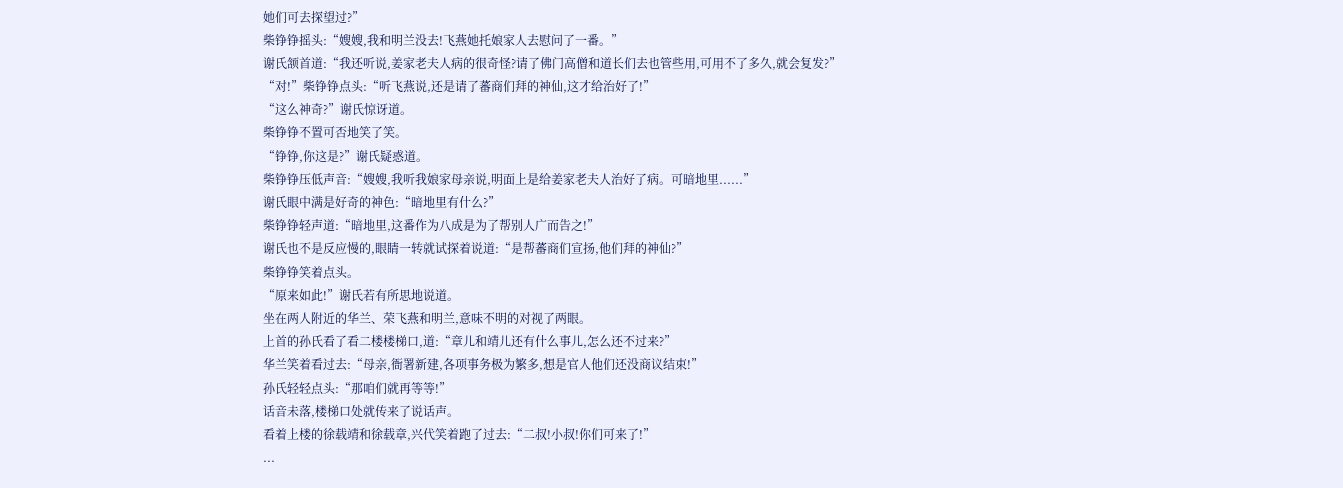她们可去探望过?”
柴铮铮摇头:“嫂嫂,我和明兰没去!飞燕她托娘家人去慰问了一番。”
谢氏颔首道:“我还听说,姜家老夫人病的很奇怪?请了佛门高僧和道长们去也管些用,可用不了多久,就会复发?”
“对!”柴铮铮点头:“听飞燕说,还是请了蕃商们拜的神仙,这才给治好了!”
“这么神奇?”谢氏惊讶道。
柴铮铮不置可否地笑了笑。
“铮铮,你这是?”谢氏疑惑道。
柴铮铮压低声音:“嫂嫂,我听我娘家母亲说,明面上是给姜家老夫人治好了病。可暗地里......”
谢氏眼中满是好奇的神色:“暗地里有什么?”
柴铮铮轻声道:“暗地里,这番作为八成是为了帮别人广而告之!”
谢氏也不是反应慢的,眼睛一转就试探着说道:“是帮蕃商们宣扬,他们拜的神仙?”
柴铮铮笑着点头。
“原来如此!”谢氏若有所思地说道。
坐在两人附近的华兰、荣飞燕和明兰,意味不明的对视了两眼。
上首的孙氏看了看二楼楼梯口,道:“章儿和靖儿还有什么事儿,怎么还不过来?”
华兰笑着看过去:“母亲,衙署新建,各项事务极为繁多,想是官人他们还没商议结束!”
孙氏轻轻点头:“那咱们就再等等!”
话音未落,楼梯口处就传来了说话声。
看着上楼的徐载靖和徐载章,兴代笑着跑了过去:“二叔!小叔!你们可来了!”
...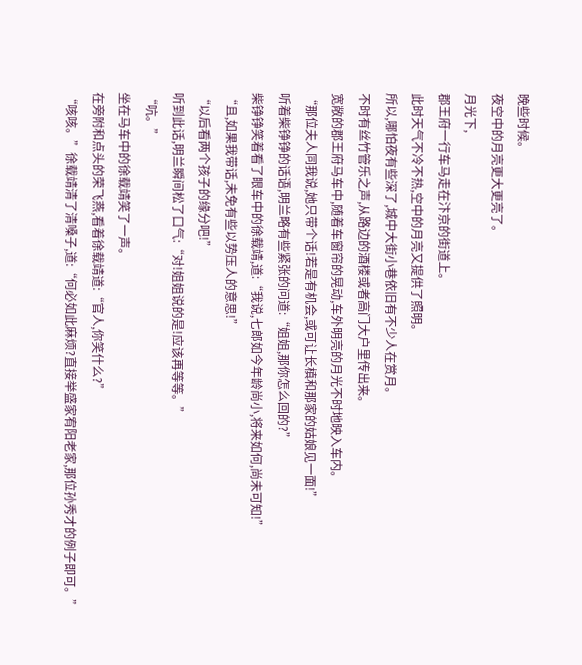晚些时候。
夜空中的月亮更大更亮了。
月光下,
郡王府一行车马走在汴京的街道上。
此时天气不冷不热,空中的月亮又提供了照明。
所以,哪怕夜有些深了,城中大街小巷依旧有不少人在赏月。
不时有丝竹管乐之声,从路边的酒楼或者高门大户里传出来。
宽敞的郡王府马车中,随着车窗帘的晃动,车外明亮的月光不时地映入车内。
“那位夫人同我说,她只带个话!若是有机会,或可让长槙和那家的姑娘见一面!”
听着柴铮铮的话语,明兰略有些紧张的问道:“姐姐,那你怎么回的?”
柴铮铮笑着看了眼车中的徐载靖,道:“我说,七郎如今年龄尚小,将来如何,尚未可知!”
“且,如果我带话,未免有些以势压人的意思!”
“以后看两个孩子的缘分吧!”
听到此话,明兰瞬间松了口气:“对!姐姐说的是!应该再等等。”
“吭。”
坐在马车中的徐载靖笑了一声。
在旁附和点头的荣飞燕,看着徐载靖道:“官人,你笑什么?”
“咳咳。”徐载靖清了清嗓子,道:“何必如此麻烦?直接举盛家宥阳老家,那位孙秀才的例子即可。”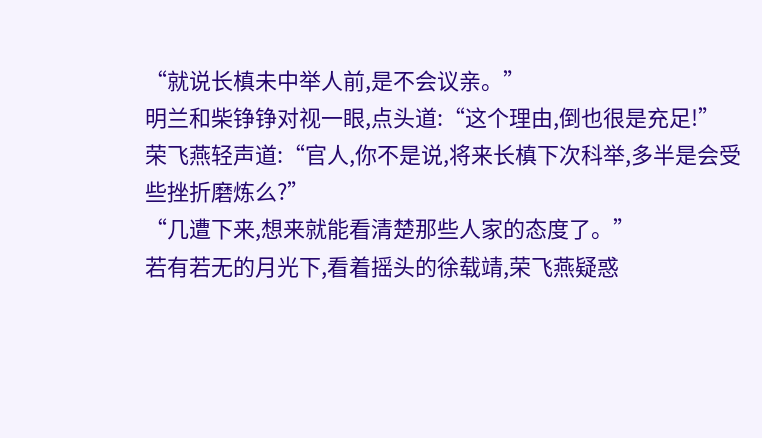“就说长槙未中举人前,是不会议亲。”
明兰和柴铮铮对视一眼,点头道:“这个理由,倒也很是充足!”
荣飞燕轻声道:“官人,你不是说,将来长槙下次科举,多半是会受些挫折磨炼么?”
“几遭下来,想来就能看清楚那些人家的态度了。”
若有若无的月光下,看着摇头的徐载靖,荣飞燕疑惑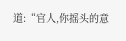道:“官人,你摇头的意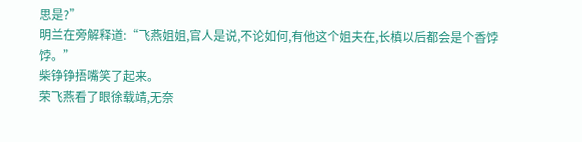思是?”
明兰在旁解释道:“飞燕姐姐,官人是说,不论如何,有他这个姐夫在,长槙以后都会是个香饽饽。”
柴铮铮捂嘴笑了起来。
荣飞燕看了眼徐载靖,无奈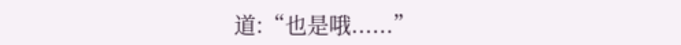道:“也是哦......”